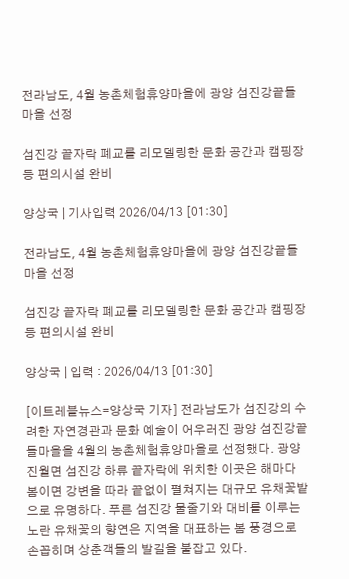전라남도, 4월 농촌체험휴양마을에 광양 섬진강끝들마을 선정

섬진강 끝자락 폐교를 리모델링한 문화 공간과 캠핑장 등 편의시설 완비

양상국 | 기사입력 2026/04/13 [01:30]

전라남도, 4월 농촌체험휴양마을에 광양 섬진강끝들마을 선정

섬진강 끝자락 폐교를 리모델링한 문화 공간과 캠핑장 등 편의시설 완비

양상국 | 입력 : 2026/04/13 [01:30]

[이트레블뉴스=양상국 기자] 전라남도가 섬진강의 수려한 자연경관과 문화 예술이 어우러진 광양 섬진강끝들마을을 4월의 농촌체험휴양마을로 선정했다. 광양 진월면 섬진강 하류 끝자락에 위치한 이곳은 해마다 봄이면 강변을 따라 끝없이 펼쳐지는 대규모 유채꽃밭으로 유명하다. 푸른 섬진강 물줄기와 대비를 이루는 노란 유채꽃의 향연은 지역을 대표하는 봄 풍경으로 손꼽히며 상춘객들의 발길을 붙잡고 있다.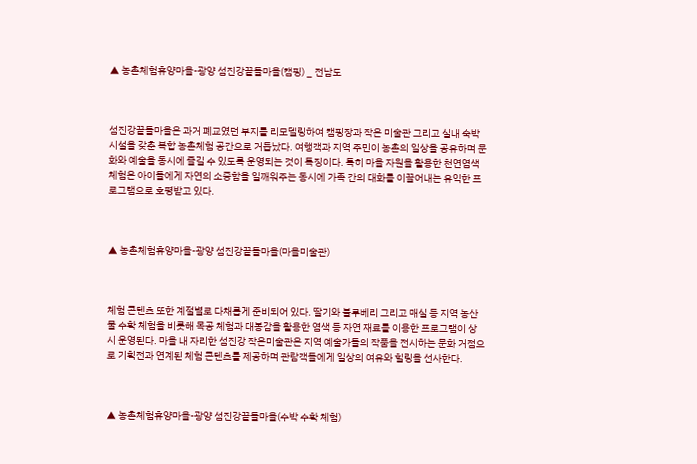▲ 농촌체험휴양마을-광양 섬진강끝들마을(캠핑) _ 전남도



섬진강끝들마을은 과거 폐교였던 부지를 리모델링하여 캠핑장과 작은 미술관 그리고 실내 숙박시설을 갖춘 복합 농촌체험 공간으로 거듭났다. 여행객과 지역 주민이 농촌의 일상을 공유하며 문화와 예술을 동시에 즐길 수 있도록 운영되는 것이 특징이다. 특히 마을 자원을 활용한 천연염색 체험은 아이들에게 자연의 소중함을 일깨워주는 동시에 가족 간의 대화를 이끌어내는 유익한 프로그램으로 호평받고 있다.



▲ 농촌체험휴양마을-광양 섬진강끝들마을(마을미술관)



체험 콘텐츠 또한 계절별로 다채롭게 준비되어 있다. 딸기와 블루베리 그리고 매실 등 지역 농산물 수확 체험을 비롯해 목공 체험과 대봉감을 활용한 염색 등 자연 재료를 이용한 프로그램이 상시 운영된다. 마을 내 자리한 섬진강 작은미술관은 지역 예술가들의 작품을 전시하는 문화 거점으로 기획전과 연계된 체험 콘텐츠를 제공하며 관람객들에게 일상의 여유와 힐링을 선사한다.



▲ 농촌체험휴양마을-광양 섬진강끝들마을(수박 수확 체험)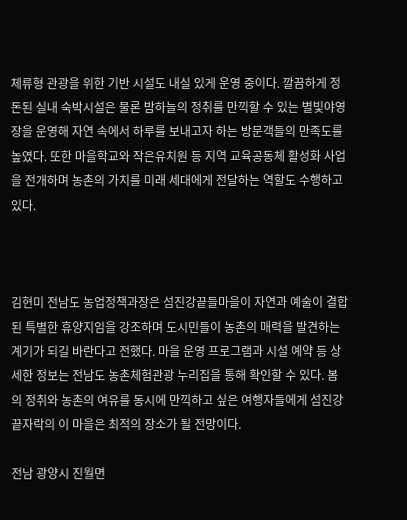체류형 관광을 위한 기반 시설도 내실 있게 운영 중이다. 깔끔하게 정돈된 실내 숙박시설은 물론 밤하늘의 정취를 만끽할 수 있는 별빛야영장을 운영해 자연 속에서 하루를 보내고자 하는 방문객들의 만족도를 높였다. 또한 마을학교와 작은유치원 등 지역 교육공동체 활성화 사업을 전개하며 농촌의 가치를 미래 세대에게 전달하는 역할도 수행하고 있다.



김현미 전남도 농업정책과장은 섬진강끝들마을이 자연과 예술이 결합된 특별한 휴양지임을 강조하며 도시민들이 농촌의 매력을 발견하는 계기가 되길 바란다고 전했다. 마을 운영 프로그램과 시설 예약 등 상세한 정보는 전남도 농촌체험관광 누리집을 통해 확인할 수 있다. 봄의 정취와 농촌의 여유를 동시에 만끽하고 싶은 여행자들에게 섬진강 끝자락의 이 마을은 최적의 장소가 될 전망이다.

전남 광양시 진월면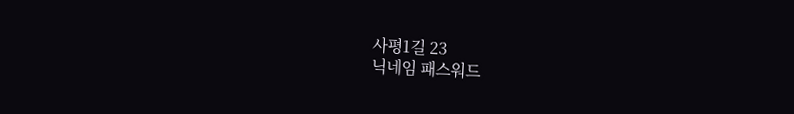사평1길 23
닉네임 패스워드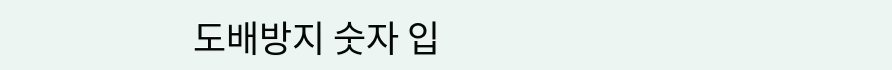도배방지 숫자 입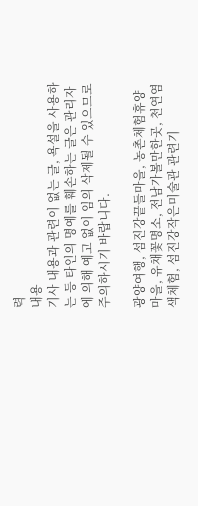력
내용
기사 내용과 관련이 없는 글, 욕설을 사용하는 등 타인의 명예를 훼손하는 글은 관리자에 의해 예고 없이 임의 삭제될 수 있으므로 주의하시기 바랍니다.

광양여행, 섬진강끝들마을, 농촌체험휴양마을, 유채꽃명소, 전남가볼만한곳, 천연염색체험, 섬진강작은미술관 관련기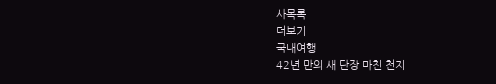사목록
더보기
국내여행
42년 만의 새 단장 마친 천지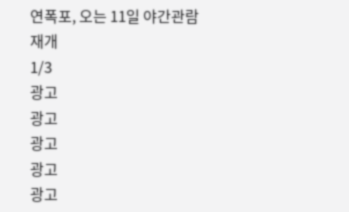연폭포, 오는 11일 야간관람 재개
1/3
광고
광고
광고
광고
광고